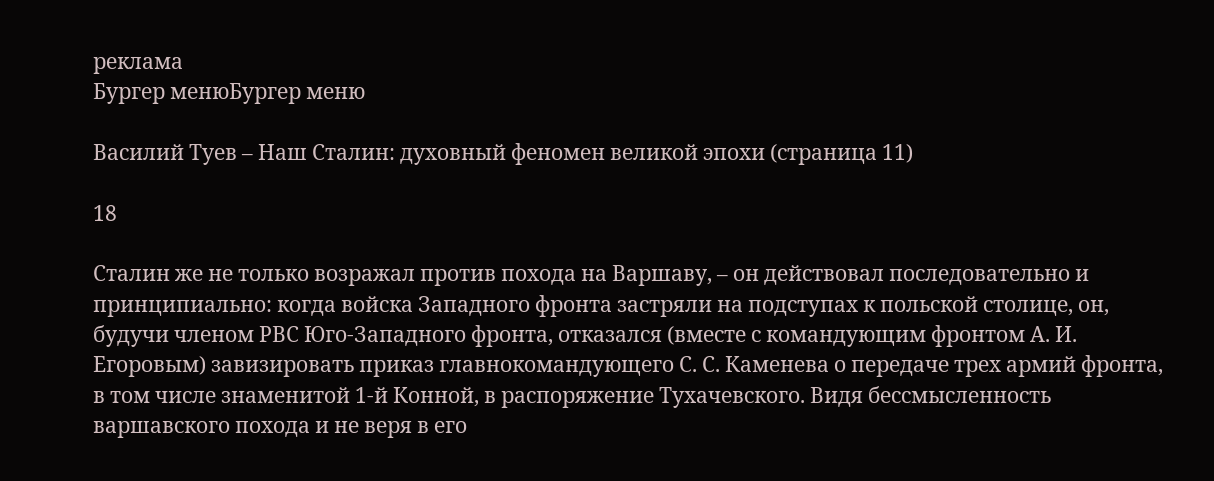реклама
Бургер менюБургер меню

Василий Туев – Наш Сталин: духовный феномен великой эпохи (страница 11)

18

Сталин же не только возражал против похода на Варшаву, – он действовал последовательно и принципиально: когда войска Западного фронта застряли на подступах к польской столице, он, будучи членом РВС Юго-Западного фронта, отказался (вместе с командующим фронтом А. И. Егоровым) завизировать приказ главнокомандующего С. С. Каменева о передаче трех армий фронта, в том числе знаменитой 1-й Конной, в распоряжение Тухачевского. Видя бессмысленность варшавского похода и не веря в его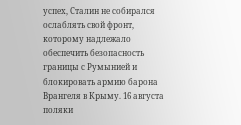успех, Сталин не собирался ослаблять свой фронт, которому надлежало обеспечить безопасность границы с Румынией и блокировать армию барона Врангеля в Крыму. 16 августа поляки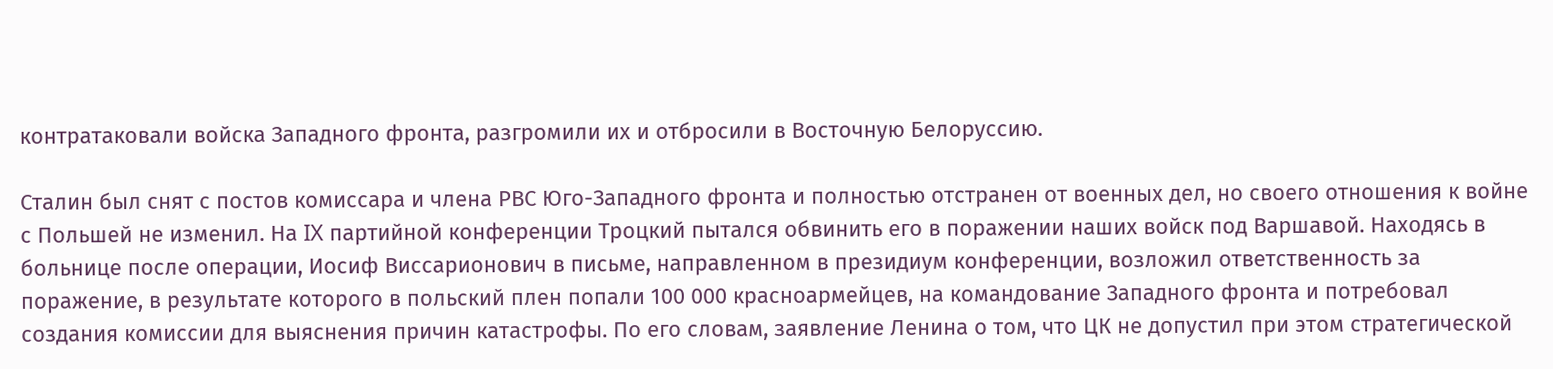контратаковали войска Западного фронта, разгромили их и отбросили в Восточную Белоруссию.

Сталин был снят с постов комиссара и члена РВС Юго-Западного фронта и полностью отстранен от военных дел, но своего отношения к войне с Польшей не изменил. На IX партийной конференции Троцкий пытался обвинить его в поражении наших войск под Варшавой. Находясь в больнице после операции, Иосиф Виссарионович в письме, направленном в президиум конференции, возложил ответственность за поражение, в результате которого в польский плен попали 100 000 красноармейцев, на командование Западного фронта и потребовал создания комиссии для выяснения причин катастрофы. По его словам, заявление Ленина о том, что ЦК не допустил при этом стратегической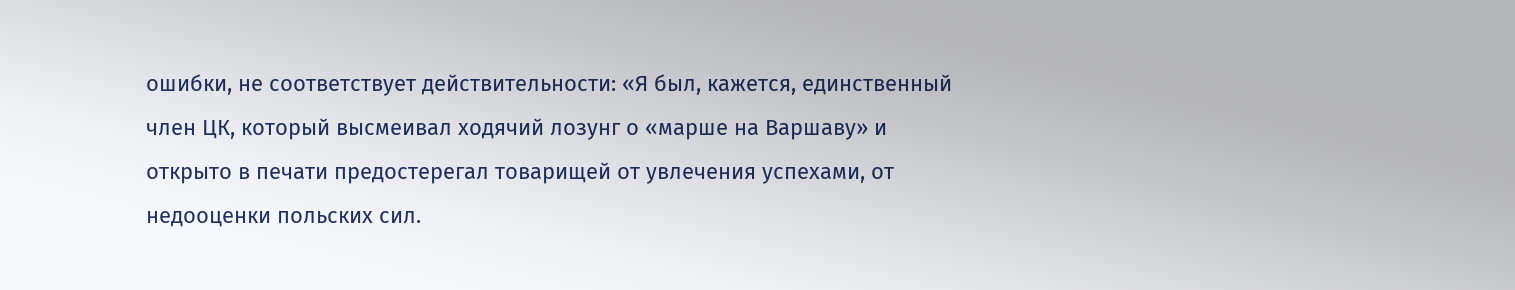ошибки, не соответствует действительности: «Я был, кажется, единственный член ЦК, который высмеивал ходячий лозунг о «марше на Варшаву» и открыто в печати предостерегал товарищей от увлечения успехами, от недооценки польских сил.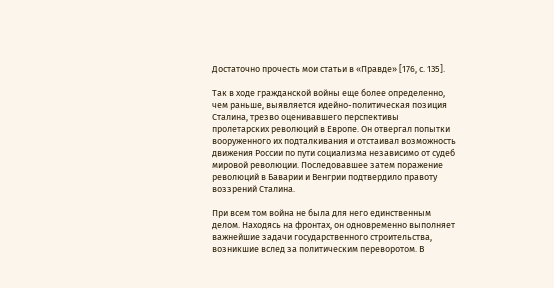Достаточно прочесть мои статьи в «Правде» [176, с. 135].

Так в ходе гражданской войны еще более определенно, чем раньше, выявляется идейно-политическая позиция Сталина, трезво оценивавшего перспективы пролетарских революций в Европе. Он отвергал попытки вооруженного их подталкивания и отстаивал возможность движения России по пути социализма независимо от судеб мировой революции. Последовавшее затем поражение революций в Баварии и Венгрии подтвердило правоту воззрений Сталина.

При всем том война не была для него единственным делом. Находясь на фронтах, он одновременно выполняет важнейшие задачи государственного строительства, возникшие вслед за политическим переворотом. В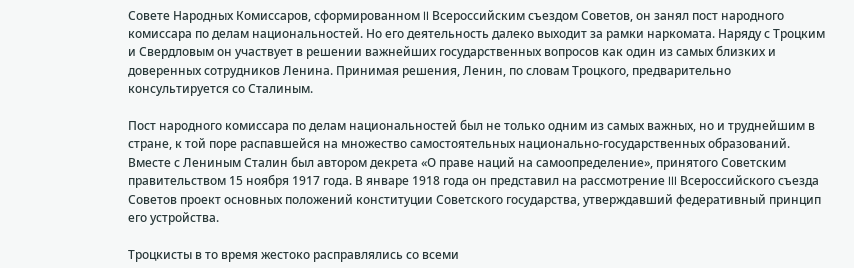Совете Народных Комиссаров, сформированном II Всероссийским съездом Советов, он занял пост народного комиссара по делам национальностей. Но его деятельность далеко выходит за рамки наркомата. Наряду с Троцким и Свердловым он участвует в решении важнейших государственных вопросов как один из самых близких и доверенных сотрудников Ленина. Принимая решения, Ленин, по словам Троцкого, предварительно консультируется со Сталиным.

Пост народного комиссара по делам национальностей был не только одним из самых важных, но и труднейшим в стране, к той поре распавшейся на множество самостоятельных национально-государственных образований. Вместе с Лениным Сталин был автором декрета «О праве наций на самоопределение», принятого Советским правительством 15 ноября 1917 года. В январе 1918 года он представил на рассмотрение III Всероссийского съезда Советов проект основных положений конституции Советского государства, утверждавший федеративный принцип его устройства.

Троцкисты в то время жестоко расправлялись со всеми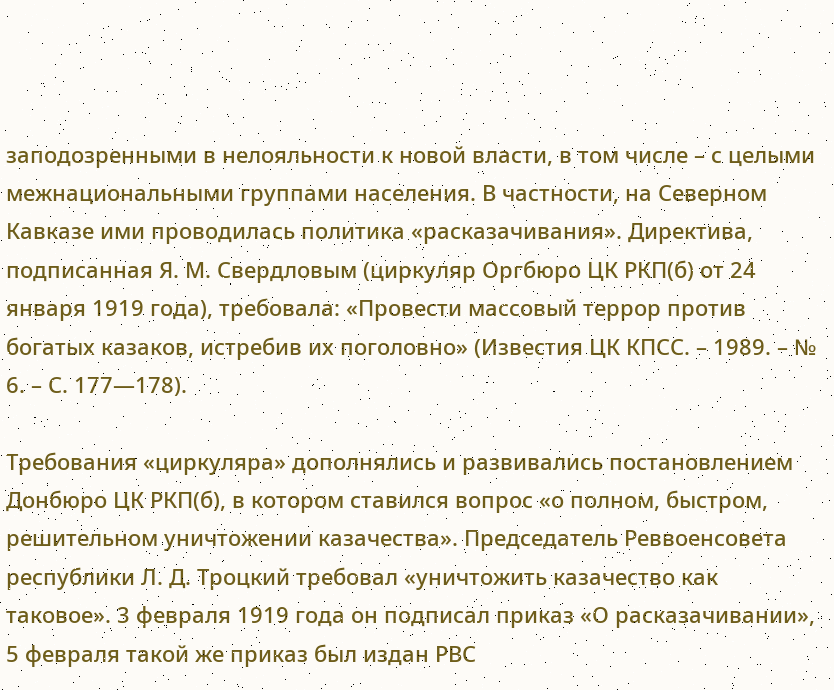заподозренными в нелояльности к новой власти, в том числе – с целыми межнациональными группами населения. В частности, на Северном Кавказе ими проводилась политика «расказачивания». Директива, подписанная Я. М. Свердловым (циркуляр Оргбюро ЦК РКП(б) от 24 января 1919 года), требовала: «Провести массовый террор против богатых казаков, истребив их поголовно» (Известия ЦК КПСС. – 1989. – № 6. – С. 177—178).

Требования «циркуляра» дополнялись и развивались постановлением Донбюро ЦК РКП(б), в котором ставился вопрос «о полном, быстром, решительном уничтожении казачества». Председатель Реввоенсовета республики Л. Д. Троцкий требовал «уничтожить казачество как таковое». 3 февраля 1919 года он подписал приказ «О расказачивании», 5 февраля такой же приказ был издан РВС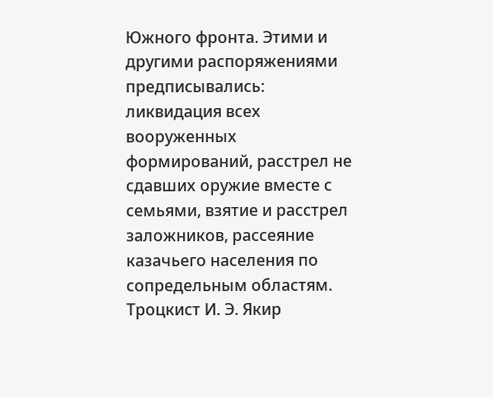Южного фронта. Этими и другими распоряжениями предписывались: ликвидация всех вооруженных формирований, расстрел не сдавших оружие вместе с семьями, взятие и расстрел заложников, рассеяние казачьего населения по сопредельным областям. Троцкист И. Э. Якир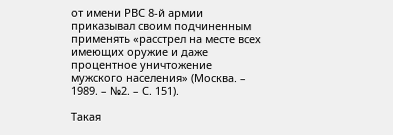от имени РВС 8-й армии приказывал своим подчиненным применять «расстрел на месте всех имеющих оружие и даже процентное уничтожение мужского населения» (Москва. – 1989. – №2. – С. 151).

Такая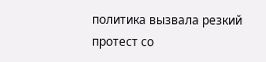политика вызвала резкий протест со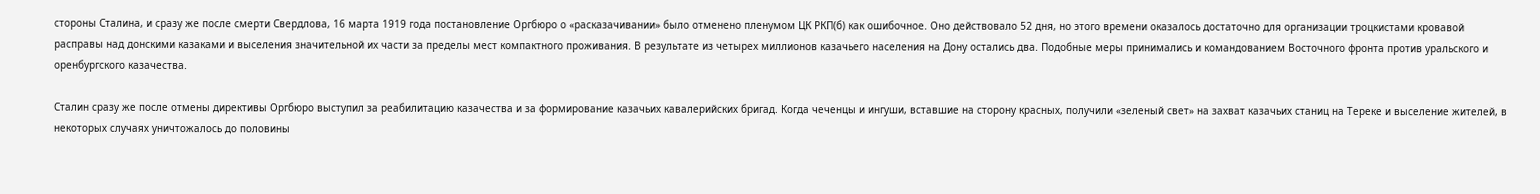стороны Сталина, и сразу же после смерти Свердлова, 16 марта 1919 года постановление Оргбюро о «расказачивании» было отменено пленумом ЦК РКП(б) как ошибочное. Оно действовало 52 дня, но этого времени оказалось достаточно для организации троцкистами кровавой расправы над донскими казаками и выселения значительной их части за пределы мест компактного проживания. В результате из четырех миллионов казачьего населения на Дону остались два. Подобные меры принимались и командованием Восточного фронта против уральского и оренбургского казачества.

Сталин сразу же после отмены директивы Оргбюро выступил за реабилитацию казачества и за формирование казачьих кавалерийских бригад. Когда чеченцы и ингуши, вставшие на сторону красных, получили «зеленый свет» на захват казачьих станиц на Тереке и выселение жителей, в некоторых случаях уничтожалось до половины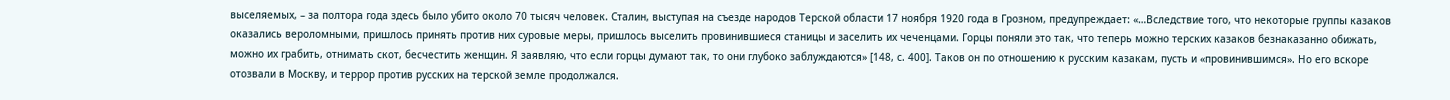выселяемых, – за полтора года здесь было убито около 70 тысяч человек. Сталин, выступая на съезде народов Терской области 17 ноября 1920 года в Грозном, предупреждает: «…Вследствие того, что некоторые группы казаков оказались вероломными, пришлось принять против них суровые меры, пришлось выселить провинившиеся станицы и заселить их чеченцами. Горцы поняли это так, что теперь можно терских казаков безнаказанно обижать, можно их грабить, отнимать скот, бесчестить женщин. Я заявляю, что если горцы думают так, то они глубоко заблуждаются» [148, с. 400]. Таков он по отношению к русским казакам, пусть и «провинившимся». Но его вскоре отозвали в Москву, и террор против русских на терской земле продолжался.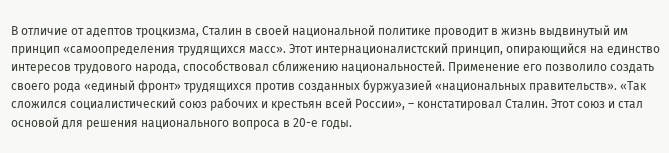В отличие от адептов троцкизма, Сталин в своей национальной политике проводит в жизнь выдвинутый им принцип «самоопределения трудящихся масс». Этот интернационалистский принцип, опирающийся на единство интересов трудового народа, способствовал сближению национальностей. Применение его позволило создать своего рода «единый фронт» трудящихся против созданных буржуазией «национальных правительств». «Так сложился социалистический союз рабочих и крестьян всей России», – констатировал Сталин. Этот союз и стал основой для решения национального вопроса в 20-е годы.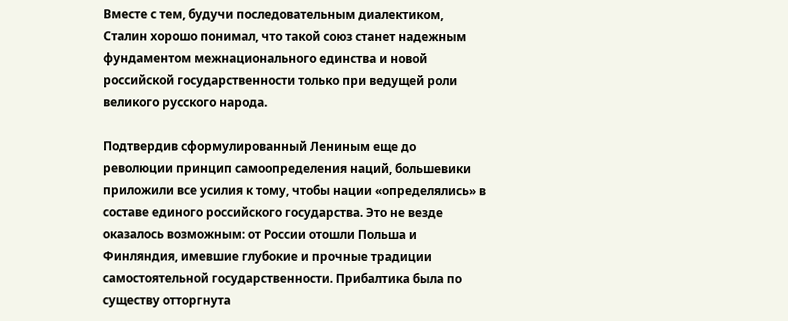Вместе с тем, будучи последовательным диалектиком, Сталин хорошо понимал, что такой союз станет надежным фундаментом межнационального единства и новой российской государственности только при ведущей роли великого русского народа.

Подтвердив сформулированный Лениным еще до революции принцип самоопределения наций, большевики приложили все усилия к тому, чтобы нации «определялись» в составе единого российского государства. Это не везде оказалось возможным: от России отошли Польша и Финляндия, имевшие глубокие и прочные традиции самостоятельной государственности. Прибалтика была по существу отторгнута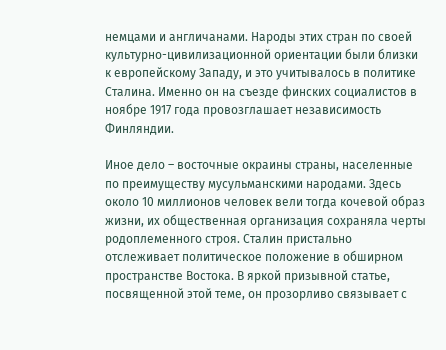немцами и англичанами. Народы этих стран по своей культурно-цивилизационной ориентации были близки к европейскому Западу, и это учитывалось в политике Сталина. Именно он на съезде финских социалистов в ноябре 1917 года провозглашает независимость Финляндии.

Иное дело – восточные окраины страны, населенные по преимуществу мусульманскими народами. Здесь около 10 миллионов человек вели тогда кочевой образ жизни, их общественная организация сохраняла черты родоплеменного строя. Сталин пристально отслеживает политическое положение в обширном пространстве Востока. В яркой призывной статье, посвященной этой теме, он прозорливо связывает с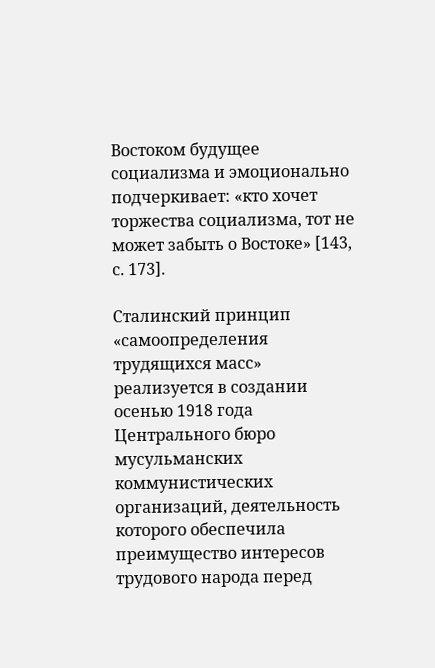Востоком будущее социализма и эмоционально подчеркивает: «кто хочет торжества социализма, тот не может забыть о Востоке» [143, с. 173].

Сталинский принцип «самоопределения трудящихся масс» реализуется в создании осенью 1918 года Центрального бюро мусульманских коммунистических организаций, деятельность которого обеспечила преимущество интересов трудового народа перед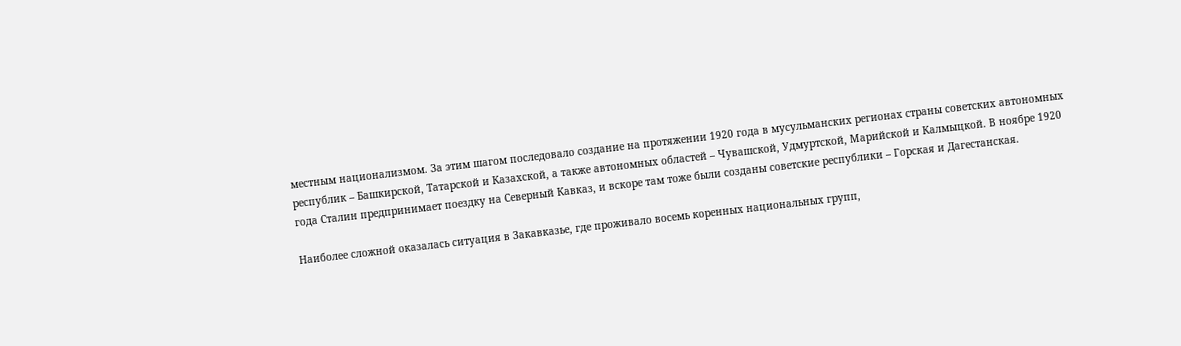местным национализмом. За этим шагом последовало создание на протяжении 1920 года в мусульманских регионах страны советских автономных республик – Башкирской, Татарской и Казахской, а также автономных областей – Чувашской, Удмуртской, Марийской и Калмыцкой. В ноябре 1920 года Сталин предпринимает поездку на Северный Кавказ, и вскоре там тоже были созданы советские республики – Горская и Дагестанская.

Наиболее сложной оказалась ситуация в Закавказье, где проживало восемь коренных национальных групп,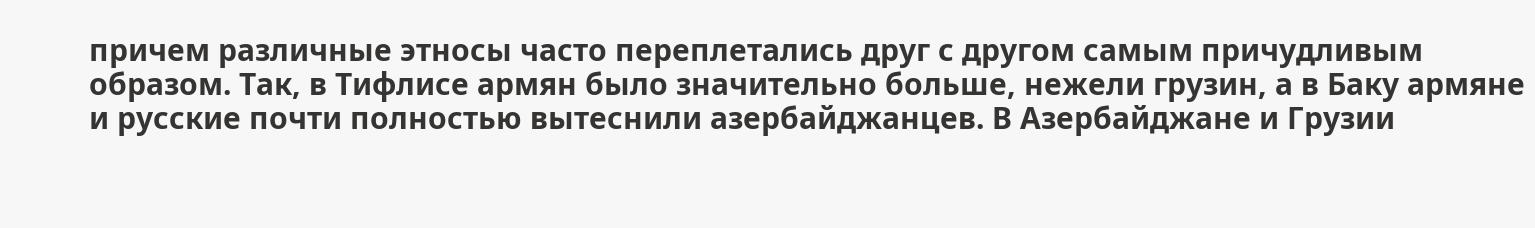причем различные этносы часто переплетались друг с другом самым причудливым образом. Так, в Тифлисе армян было значительно больше, нежели грузин, а в Баку армяне и русские почти полностью вытеснили азербайджанцев. В Азербайджане и Грузии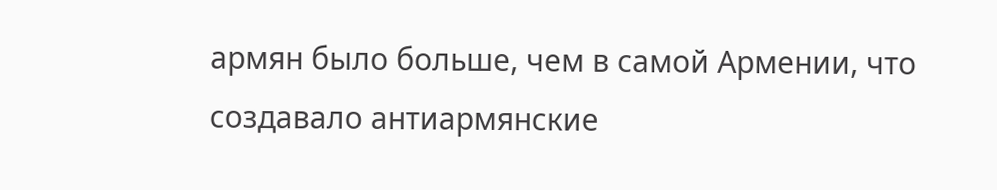армян было больше, чем в самой Армении, что создавало антиармянские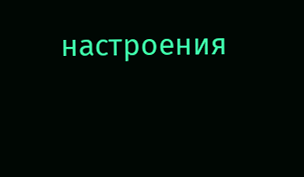настроения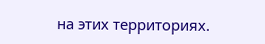на этих территориях.